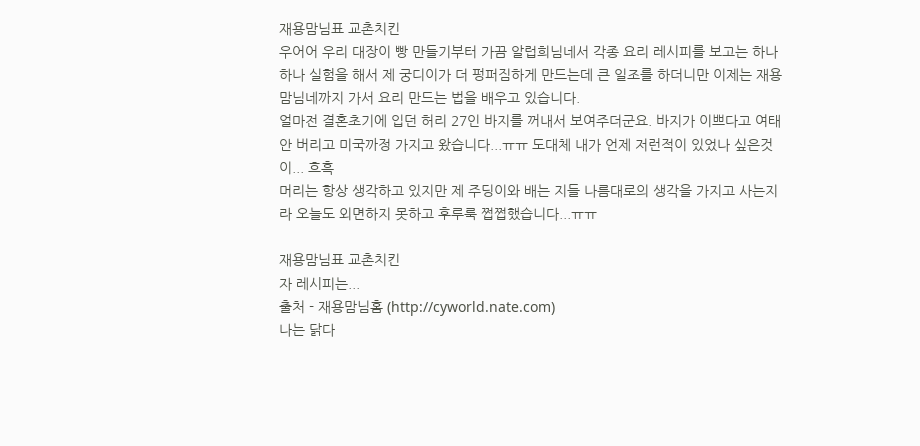재용맘님표 교촌치킨
우어어 우리 대장이 빵 만들기부터 가끔 알럽희님네서 각종 요리 레시피를 보고는 하나하나 실험을 해서 제 궁디이가 더 펑퍼짐하게 만드는데 큰 일조를 하더니만 이제는 재용맘님네까지 가서 요리 만드는 법을 배우고 있습니다.
얼마전 결혼초기에 입던 허리 27인 바지를 꺼내서 보여주더군요. 바지가 이쁘다고 여태 안 버리고 미국까정 가지고 왔습니다...ㅠㅠ 도대체 내가 언제 저런적이 있었나 싶은것이... 흐흑
머리는 항상 생각하고 있지만 제 주딩이와 배는 지들 나름대로의 생각을 가지고 사는지라 오늘도 외면하지 못하고 후루룩 쩝쩝했습니다...ㅠㅠ

재용맘님표 교촌치킨
자 레시피는...
출처 - 재용맘님홈 (http://cyworld.nate.com)
나는 닭다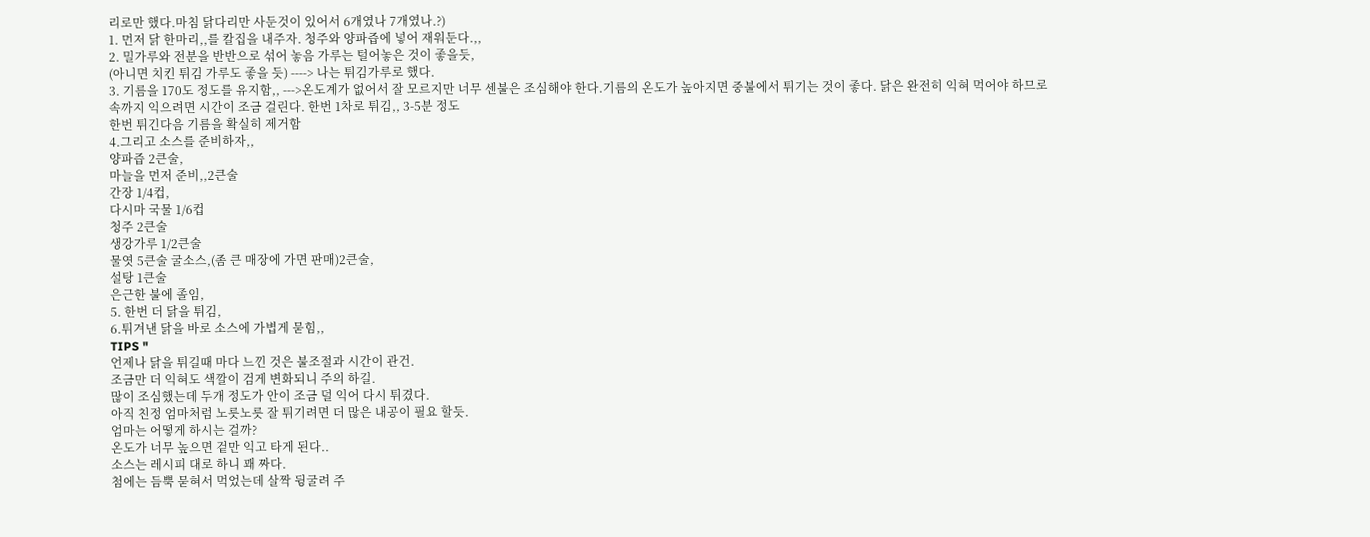리로만 했다.마침 닭다리만 사둔것이 있어서 6개였나 7개였나.?)
1. 먼저 닭 한마리,,를 칼집을 내주자. 청주와 양파즙에 넣어 재워둔다.,,
2. 밀가루와 전분을 반반으로 섞어 놓음 가루는 털어놓은 것이 좋을듯,
(아니면 치킨 튀김 가루도 좋을 듯) ----> 나는 튀김가루로 했다.
3. 기름을 170도 정도를 유지함,, --->온도계가 없어서 잘 모르지만 너무 센불은 조심해야 한다.기름의 온도가 높아지면 중불에서 튀기는 것이 좋다. 닭은 완전히 익혀 먹어야 하므로 속까지 익으려면 시간이 조금 걸린다. 한번 1차로 튀김,, 3-5분 정도
한번 튀긴다음 기름을 확실히 제거함
4.그리고 소스를 준비하자,,
양파즙 2큰술,
마늘을 먼저 준비,,2큰술
간장 1/4컵,
다시마 국물 1/6컵
청주 2큰술
생강가루 1/2큰술
물엿 5큰술 굴소스,(좀 큰 매장에 가면 판매)2큰술,
설탕 1큰술
은근한 불에 졸임,
5. 한번 더 닭을 튀김,
6.튀겨낸 닭을 바로 소스에 가볍게 묻힘,,
TIPS "
언제나 닭을 튀길때 마다 느낀 것은 불조절과 시간이 관건.
조금만 더 익혀도 색깔이 검게 변화되니 주의 하길.
많이 조심했는데 두개 정도가 안이 조금 덜 익어 다시 튀겼다.
아직 친정 엄마처럼 노릇노릇 잘 튀기려면 더 많은 내공이 필요 할듯.
엄마는 어떻게 하시는 걸까?
온도가 너무 높으면 겉만 익고 타게 된다..
소스는 레시피 대로 하니 꽤 짜다.
첨에는 듬뿍 묻혀서 먹었는데 살짝 뒹굴려 주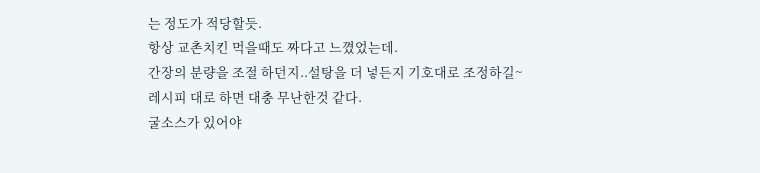는 정도가 적당할듯.
항상 교촌치킨 먹을때도 짜다고 느꼈었는데.
간장의 분량을 조절 하던지..설탕을 더 넣든지 기호대로 조정하길~
레시피 대로 하면 대충 무난한것 같다.
굴소스가 있어야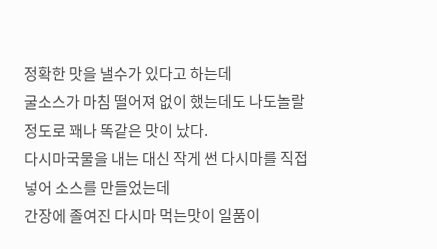정확한 맛을 낼수가 있다고 하는데
굴소스가 마침 떨어져 없이 했는데도 나도놀랄 정도로 꽤나 똑같은 맛이 났다.
다시마국물을 내는 대신 작게 썬 다시마를 직접 넣어 소스를 만들었는데
간장에 졸여진 다시마 먹는맛이 일품이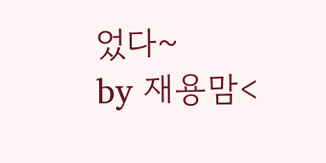었다~
by 재용맘<